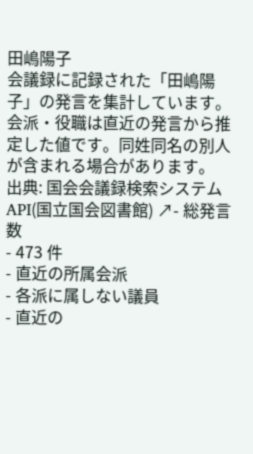田嶋陽子
会議録に記録された「田嶋陽子」の発言を集計しています。会派・役職は直近の発言から推定した値です。同姓同名の別人が含まれる場合があります。
出典: 国会会議録検索システム API(国立国会図書館) ↗- 総発言数
- 473 件
- 直近の所属会派
- 各派に属しない議員
- 直近の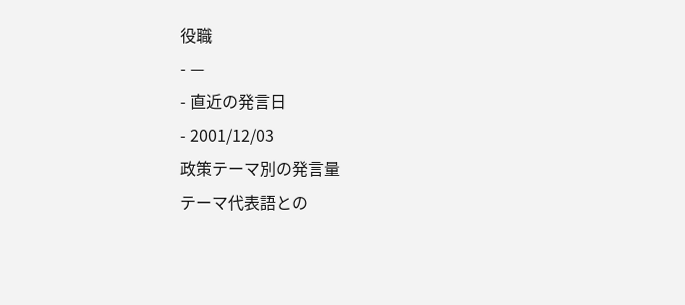役職
- —
- 直近の発言日
- 2001/12/03
政策テーマ別の発言量
テーマ代表語との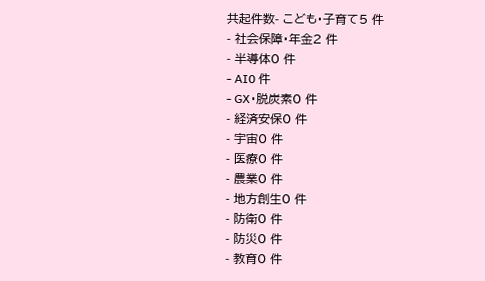共起件数- こども・子育て5 件
- 社会保障・年金2 件
- 半導体0 件
- AI0 件
- GX・脱炭素0 件
- 経済安保0 件
- 宇宙0 件
- 医療0 件
- 農業0 件
- 地方創生0 件
- 防衛0 件
- 防災0 件
- 教育0 件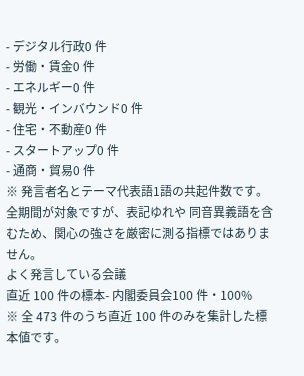- デジタル行政0 件
- 労働・賃金0 件
- エネルギー0 件
- 観光・インバウンド0 件
- 住宅・不動産0 件
- スタートアップ0 件
- 通商・貿易0 件
※ 発言者名とテーマ代表語1語の共起件数です。全期間が対象ですが、表記ゆれや 同音異義語を含むため、関心の強さを厳密に測る指標ではありません。
よく発言している会議
直近 100 件の標本- 内閣委員会100 件・100%
※ 全 473 件のうち直近 100 件のみを集計した標本値です。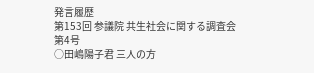発言履歴
第153回 参議院 共生社会に関する調査会 第4号
○田嶋陽子君 三人の方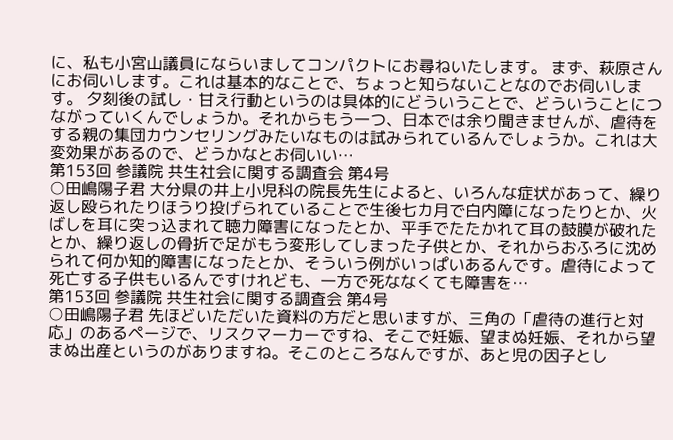に、私も小宮山議員にならいましてコンパクトにお尋ねいたします。 まず、萩原さんにお伺いします。これは基本的なことで、ちょっと知らないことなのでお伺いします。 夕刻後の試し・甘え行動というのは具体的にどういうことで、どういうことにつながっていくんでしょうか。それからもう一つ、日本では余り聞きませんが、虐待をする親の集団カウンセリングみたいなものは試みられているんでしょうか。これは大変効果があるので、どうかなとお伺いい…
第153回 参議院 共生社会に関する調査会 第4号
○田嶋陽子君 大分県の井上小児科の院長先生によると、いろんな症状があって、繰り返し殴られたりほうり投げられていることで生後七カ月で白内障になったりとか、火ばしを耳に突っ込まれて聴力障害になったとか、平手でたたかれて耳の鼓膜が破れたとか、繰り返しの骨折で足がもう変形してしまった子供とか、それからおふろに沈められて何か知的障害になったとか、そういう例がいっぱいあるんです。虐待によって死亡する子供もいるんですけれども、一方で死ななくても障害を…
第153回 参議院 共生社会に関する調査会 第4号
○田嶋陽子君 先ほどいただいた資料の方だと思いますが、三角の「虐待の進行と対応」のあるページで、リスクマーカーですね、そこで妊娠、望まぬ妊娠、それから望まぬ出産というのがありますね。そこのところなんですが、あと児の因子とし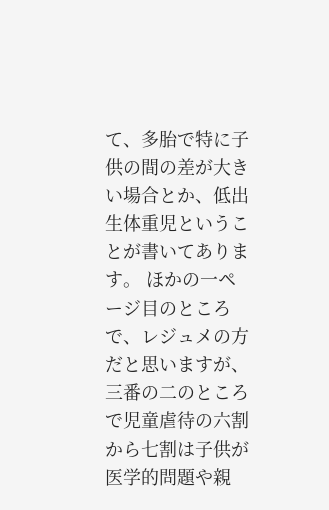て、多胎で特に子供の間の差が大きい場合とか、低出生体重児ということが書いてあります。 ほかの一ページ目のところで、レジュメの方だと思いますが、三番の二のところで児童虐待の六割から七割は子供が医学的問題や親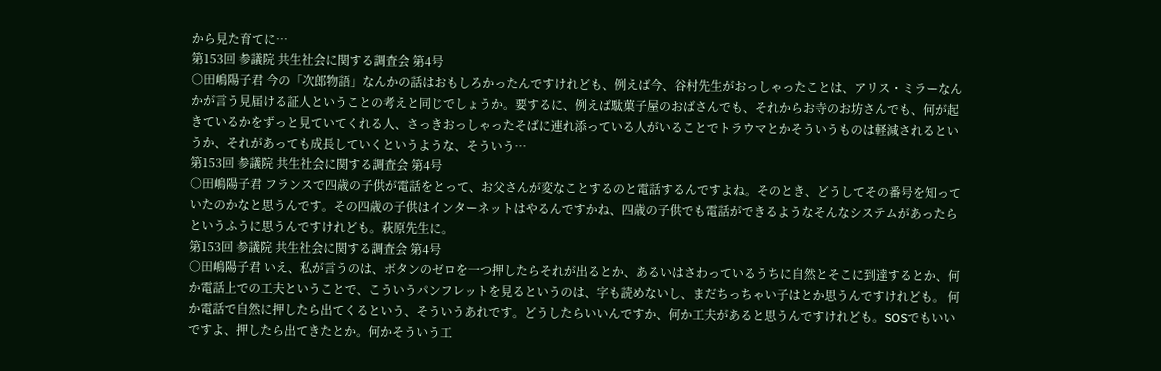から見た育てに…
第153回 参議院 共生社会に関する調査会 第4号
○田嶋陽子君 今の「次郎物語」なんかの話はおもしろかったんですけれども、例えば今、谷村先生がおっしゃったことは、アリス・ミラーなんかが言う見届ける証人ということの考えと同じでしょうか。要するに、例えば駄菓子屋のおばさんでも、それからお寺のお坊さんでも、何が起きているかをずっと見ていてくれる人、さっきおっしゃったそばに連れ添っている人がいることでトラウマとかそういうものは軽減されるというか、それがあっても成長していくというような、そういう…
第153回 参議院 共生社会に関する調査会 第4号
○田嶋陽子君 フランスで四歳の子供が電話をとって、お父さんが変なことするのと電話するんですよね。そのとき、どうしてその番号を知っていたのかなと思うんです。その四歳の子供はインターネットはやるんですかね、四歳の子供でも電話ができるようなそんなシステムがあったらというふうに思うんですけれども。萩原先生に。
第153回 参議院 共生社会に関する調査会 第4号
○田嶋陽子君 いえ、私が言うのは、ボタンのゼロを一つ押したらそれが出るとか、あるいはさわっているうちに自然とそこに到達するとか、何か電話上での工夫ということで、こういうパンフレットを見るというのは、字も読めないし、まだちっちゃい子はとか思うんですけれども。 何か電話で自然に押したら出てくるという、そういうあれです。どうしたらいいんですか、何か工夫があると思うんですけれども。SOSでもいいですよ、押したら出てきたとか。何かそういう工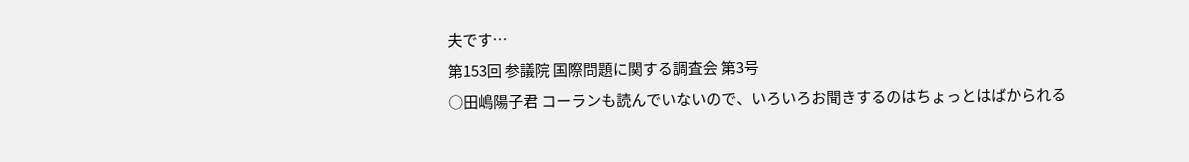夫です…
第153回 参議院 国際問題に関する調査会 第3号
○田嶋陽子君 コーランも読んでいないので、いろいろお聞きするのはちょっとはばかられる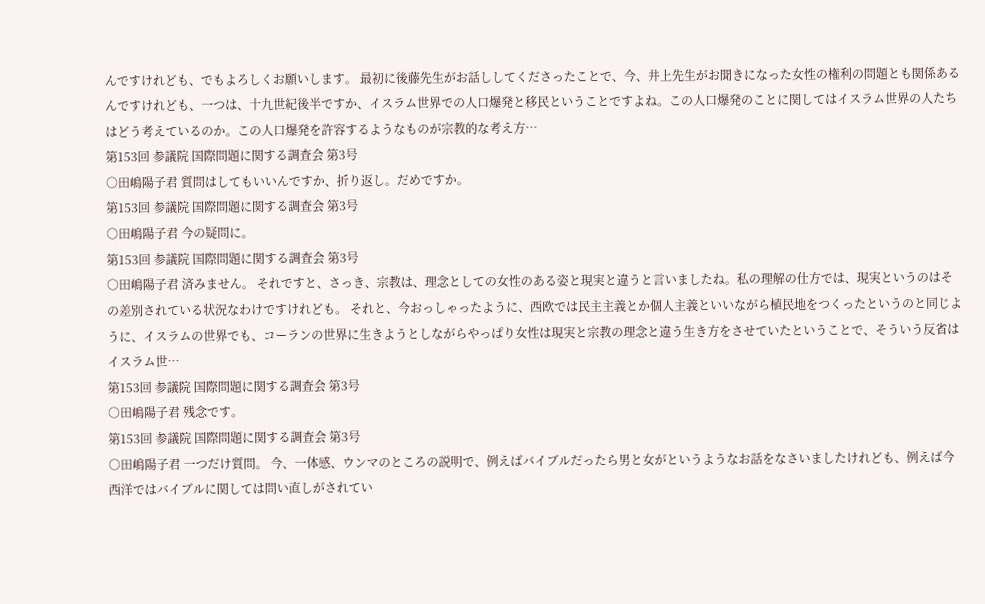んですけれども、でもよろしくお願いします。 最初に後藤先生がお話ししてくださったことで、今、井上先生がお聞きになった女性の権利の問題とも関係あるんですけれども、一つは、十九世紀後半ですか、イスラム世界での人口爆発と移民ということですよね。この人口爆発のことに関してはイスラム世界の人たちはどう考えているのか。この人口爆発を許容するようなものが宗教的な考え方…
第153回 参議院 国際問題に関する調査会 第3号
○田嶋陽子君 質問はしてもいいんですか、折り返し。だめですか。
第153回 参議院 国際問題に関する調査会 第3号
○田嶋陽子君 今の疑問に。
第153回 参議院 国際問題に関する調査会 第3号
○田嶋陽子君 済みません。 それですと、さっき、宗教は、理念としての女性のある姿と現実と違うと言いましたね。私の理解の仕方では、現実というのはその差別されている状況なわけですけれども。 それと、今おっしゃったように、西欧では民主主義とか個人主義といいながら植民地をつくったというのと同じように、イスラムの世界でも、コーランの世界に生きようとしながらやっぱり女性は現実と宗教の理念と違う生き方をさせていたということで、そういう反省はイスラム世…
第153回 参議院 国際問題に関する調査会 第3号
○田嶋陽子君 残念です。
第153回 参議院 国際問題に関する調査会 第3号
○田嶋陽子君 一つだけ質問。 今、一体感、ウンマのところの説明で、例えばバイブルだったら男と女がというようなお話をなさいましたけれども、例えば今西洋ではバイブルに関しては問い直しがされてい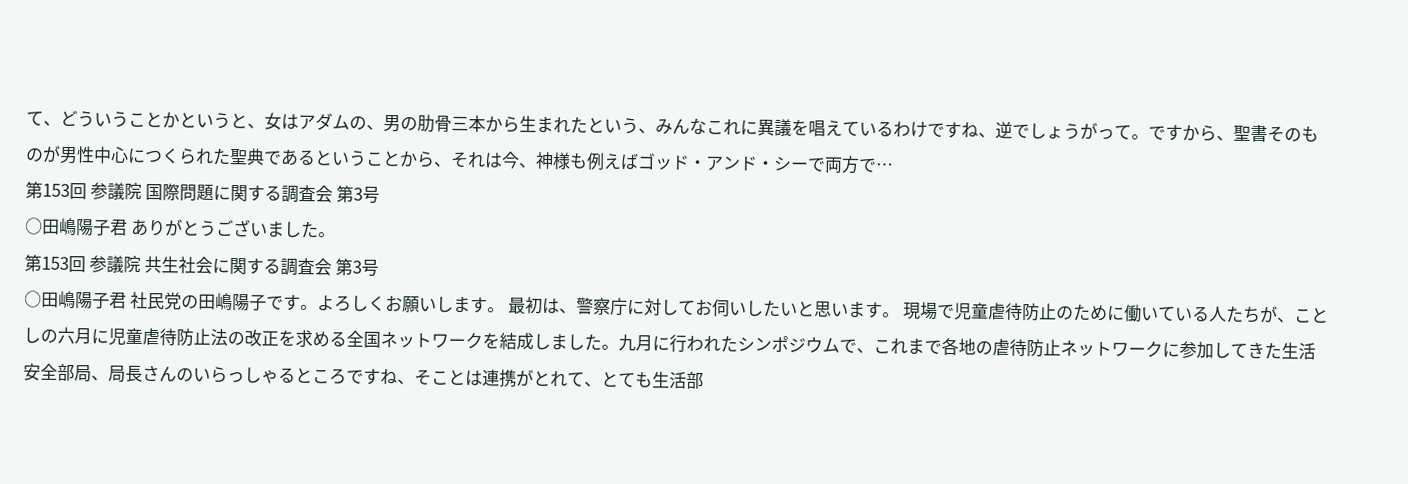て、どういうことかというと、女はアダムの、男の肋骨三本から生まれたという、みんなこれに異議を唱えているわけですね、逆でしょうがって。ですから、聖書そのものが男性中心につくられた聖典であるということから、それは今、神様も例えばゴッド・アンド・シーで両方で…
第153回 参議院 国際問題に関する調査会 第3号
○田嶋陽子君 ありがとうございました。
第153回 参議院 共生社会に関する調査会 第3号
○田嶋陽子君 社民党の田嶋陽子です。よろしくお願いします。 最初は、警察庁に対してお伺いしたいと思います。 現場で児童虐待防止のために働いている人たちが、ことしの六月に児童虐待防止法の改正を求める全国ネットワークを結成しました。九月に行われたシンポジウムで、これまで各地の虐待防止ネットワークに参加してきた生活安全部局、局長さんのいらっしゃるところですね、そことは連携がとれて、とても生活部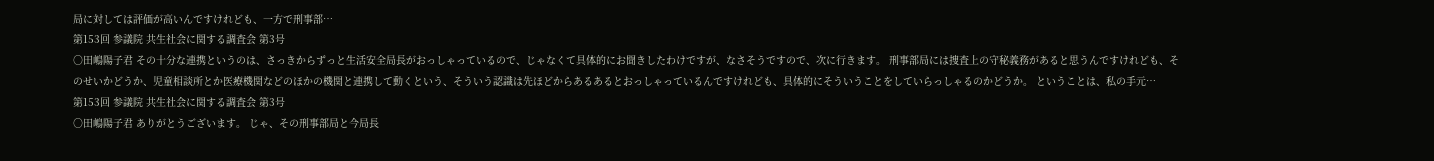局に対しては評価が高いんですけれども、一方で刑事部…
第153回 参議院 共生社会に関する調査会 第3号
○田嶋陽子君 その十分な連携というのは、さっきからずっと生活安全局長がおっしゃっているので、じゃなくて具体的にお聞きしたわけですが、なさそうですので、次に行きます。 刑事部局には捜査上の守秘義務があると思うんですけれども、そのせいかどうか、児童相談所とか医療機関などのほかの機関と連携して動くという、そういう認識は先ほどからあるあるとおっしゃっているんですけれども、具体的にそういうことをしていらっしゃるのかどうか。 ということは、私の手元…
第153回 参議院 共生社会に関する調査会 第3号
○田嶋陽子君 ありがとうございます。 じゃ、その刑事部局と今局長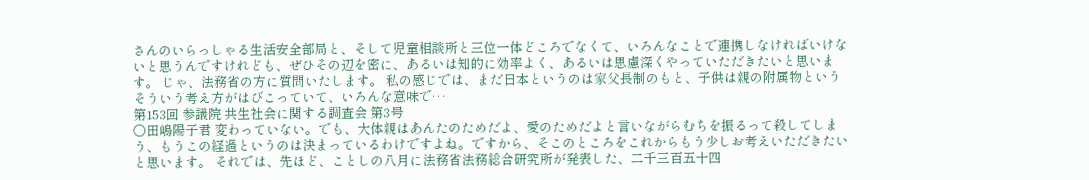さんのいらっしゃる生活安全部局と、そして児童相談所と三位一体どころでなくて、いろんなことで連携しなければいけないと思うんですけれども、ぜひその辺を密に、あるいは知的に効率よく、あるいは思慮深くやっていただきたいと思います。 じゃ、法務省の方に質問いたします。 私の感じでは、まだ日本というのは家父長制のもと、子供は親の附属物というそういう考え方がはびこっていて、いろんな意味で…
第153回 参議院 共生社会に関する調査会 第3号
○田嶋陽子君 変わっていない。でも、大体親はあんたのためだよ、愛のためだよと言いながらむちを振るって殺してしまう、もうこの経過というのは決まっているわけですよね。ですから、そこのところをこれからもう少しお考えいただきたいと思います。 それでは、先ほど、ことしの八月に法務省法務総合研究所が発表した、二千三百五十四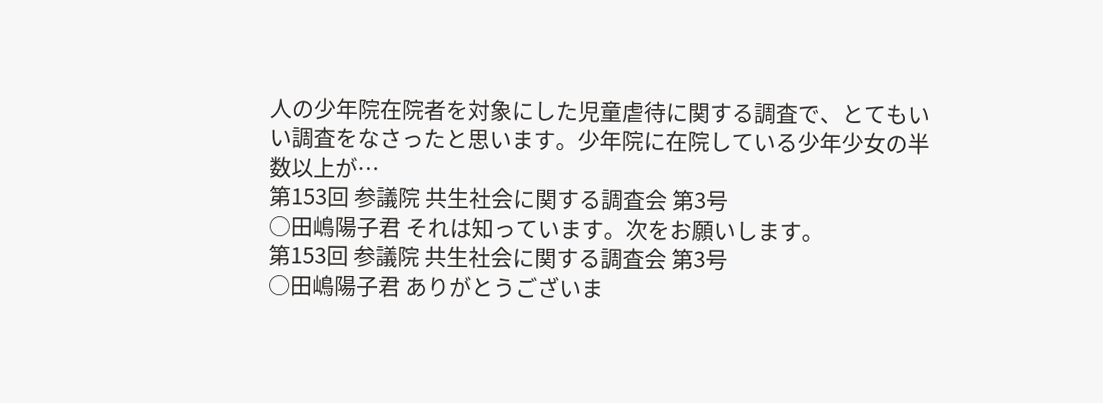人の少年院在院者を対象にした児童虐待に関する調査で、とてもいい調査をなさったと思います。少年院に在院している少年少女の半数以上が…
第153回 参議院 共生社会に関する調査会 第3号
○田嶋陽子君 それは知っています。次をお願いします。
第153回 参議院 共生社会に関する調査会 第3号
○田嶋陽子君 ありがとうございま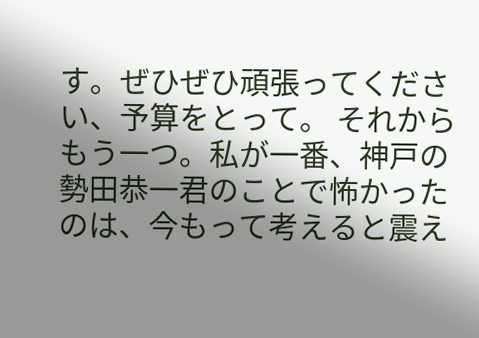す。ぜひぜひ頑張ってください、予算をとって。 それからもう一つ。私が一番、神戸の勢田恭一君のことで怖かったのは、今もって考えると震え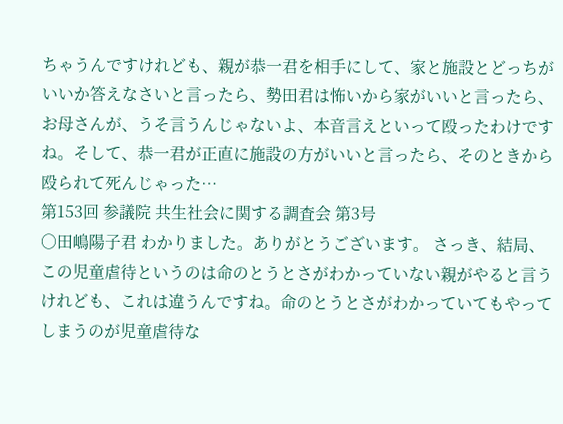ちゃうんですけれども、親が恭一君を相手にして、家と施設とどっちがいいか答えなさいと言ったら、勢田君は怖いから家がいいと言ったら、お母さんが、うそ言うんじゃないよ、本音言えといって殴ったわけですね。そして、恭一君が正直に施設の方がいいと言ったら、そのときから殴られて死んじゃった…
第153回 参議院 共生社会に関する調査会 第3号
○田嶋陽子君 わかりました。ありがとうございます。 さっき、結局、この児童虐待というのは命のとうとさがわかっていない親がやると言うけれども、これは違うんですね。命のとうとさがわかっていてもやってしまうのが児童虐待な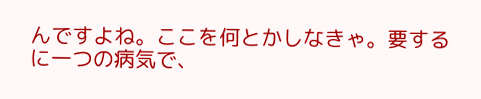んですよね。ここを何とかしなきゃ。要するに一つの病気で、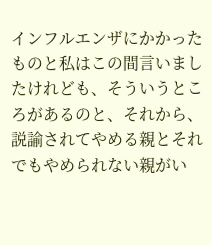インフルエンザにかかったものと私はこの間言いましたけれども、そういうところがあるのと、それから、説諭されてやめる親とそれでもやめられない親がい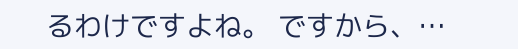るわけですよね。 ですから、…